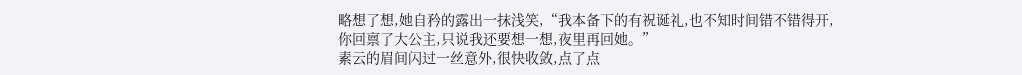略想了想,她自矜的露出一抹浅笑,“我本备下的有祝诞礼,也不知时间错不错得开,你回禀了大公主,只说我还要想一想,夜里再回她。”
素云的眉间闪过一丝意外,很快收敛,点了点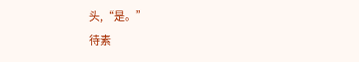头,“是。”
待素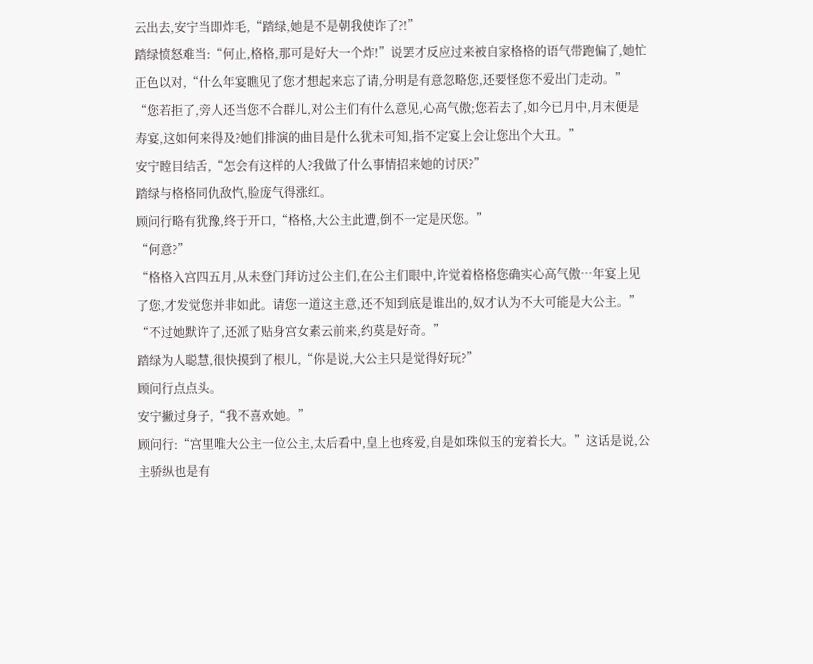云出去,安宁当即炸毛,“踏绿,她是不是朝我使诈了?!”
踏绿愤怒难当:“何止,格格,那可是好大一个炸!”说罢才反应过来被自家格格的语气带跑偏了,她忙正色以对,“什么年宴瞧见了您才想起来忘了请,分明是有意忽略您,还要怪您不爱出门走动。”
“您若拒了,旁人还当您不合群儿,对公主们有什么意见,心高气傲;您若去了,如今已月中,月末便是寿宴,这如何来得及?她们排演的曲目是什么犹未可知,指不定宴上会让您出个大丑。”
安宁瞠目结舌,“怎会有这样的人?我做了什么事情招来她的讨厌?”
踏绿与格格同仇敌忾,脸庞气得涨红。
顾问行略有犹豫,终于开口,“格格,大公主此遭,倒不一定是厌您。”
“何意?”
“格格入宫四五月,从未登门拜访过公主们,在公主们眼中,许觉着格格您确实心高气傲…年宴上见了您,才发觉您并非如此。请您一道这主意,还不知到底是谁出的,奴才认为不大可能是大公主。”
“不过她默许了,还派了贴身宫女素云前来,约莫是好奇。”
踏绿为人聪慧,很快摸到了根儿,“你是说,大公主只是觉得好玩?”
顾问行点点头。
安宁撇过身子,“我不喜欢她。”
顾问行:“宫里唯大公主一位公主,太后看中,皇上也疼爱,自是如珠似玉的宠着长大。”这话是说,公主骄纵也是有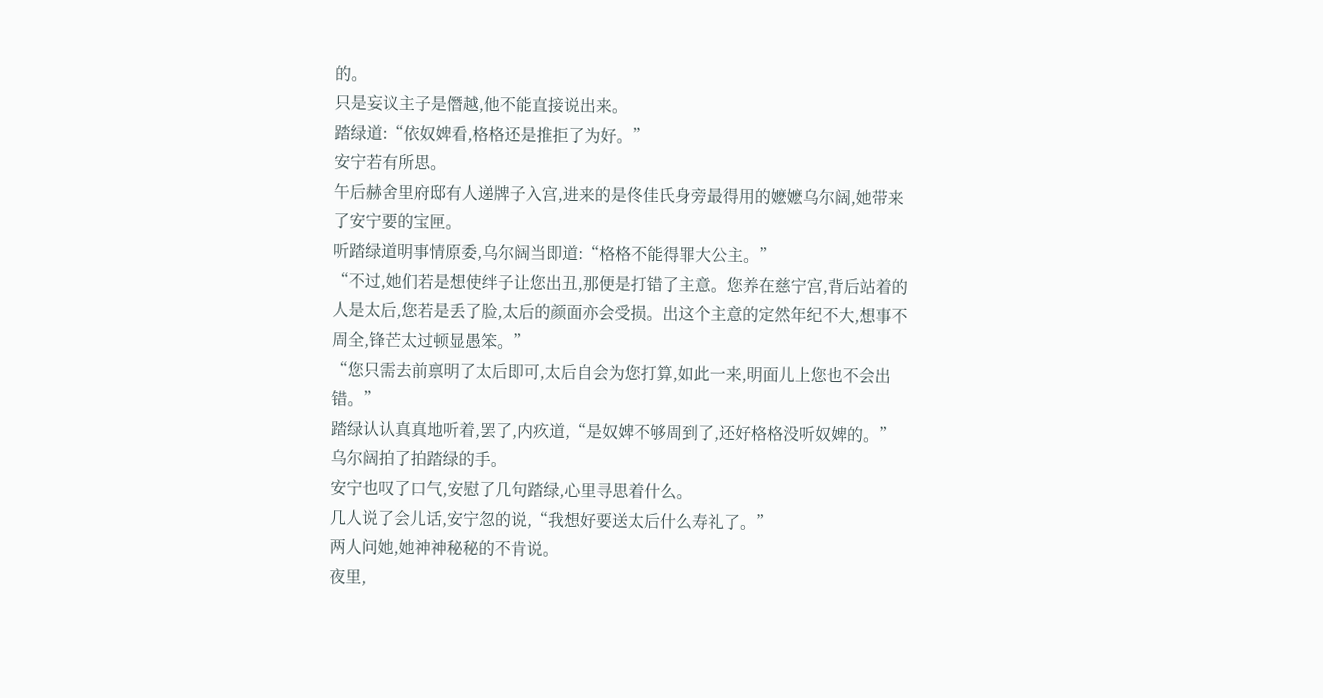的。
只是妄议主子是僭越,他不能直接说出来。
踏绿道:“依奴婢看,格格还是推拒了为好。”
安宁若有所思。
午后赫舍里府邸有人递牌子入宫,进来的是佟佳氏身旁最得用的嬷嬷乌尔阔,她带来了安宁要的宝匣。
听踏绿道明事情原委,乌尔阔当即道:“格格不能得罪大公主。”
“不过,她们若是想使绊子让您出丑,那便是打错了主意。您养在慈宁宫,背后站着的人是太后,您若是丢了脸,太后的颜面亦会受损。出这个主意的定然年纪不大,想事不周全,锋芒太过顿显愚笨。”
“您只需去前禀明了太后即可,太后自会为您打算,如此一来,明面儿上您也不会出错。”
踏绿认认真真地听着,罢了,内疚道,“是奴婢不够周到了,还好格格没听奴婢的。”
乌尔阔拍了拍踏绿的手。
安宁也叹了口气,安慰了几句踏绿,心里寻思着什么。
几人说了会儿话,安宁忽的说,“我想好要送太后什么寿礼了。”
两人问她,她神神秘秘的不肯说。
夜里,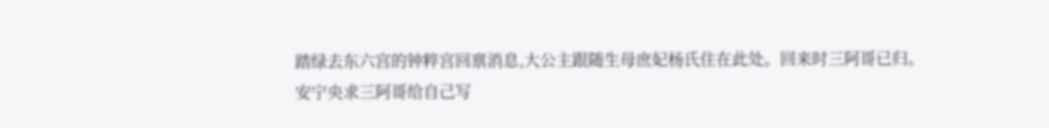踏绿去东六宫的钟粹宫回禀消息,大公主跟随生母庶妃杨氏住在此处。回来时三阿哥已归。
安宁央求三阿哥给自己写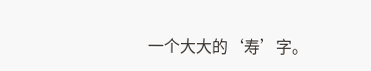一个大大的‘寿’字。